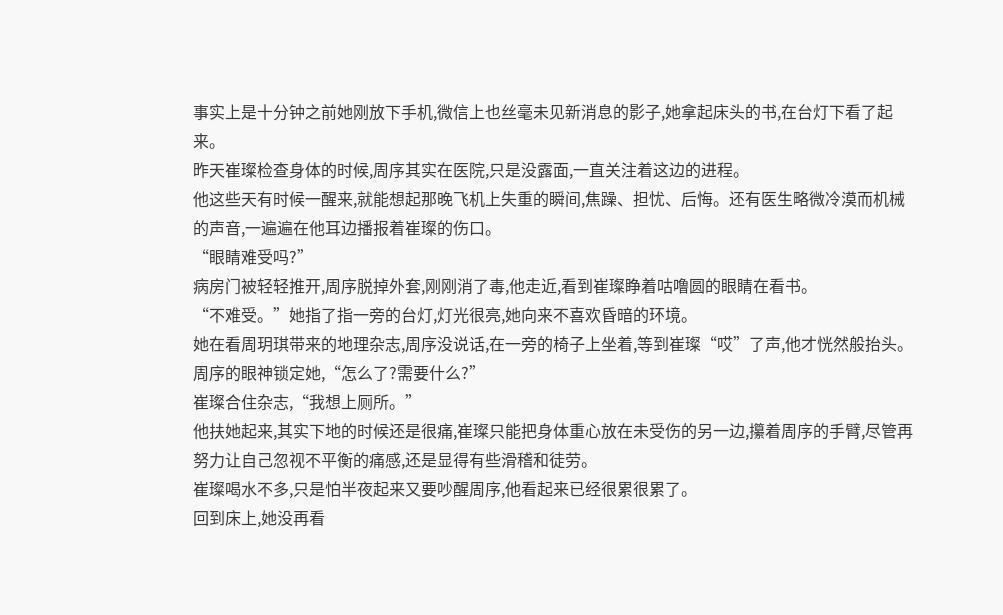事实上是十分钟之前她刚放下手机,微信上也丝毫未见新消息的影子,她拿起床头的书,在台灯下看了起来。
昨天崔璨检查身体的时候,周序其实在医院,只是没露面,一直关注着这边的进程。
他这些天有时候一醒来,就能想起那晚飞机上失重的瞬间,焦躁、担忧、后悔。还有医生略微冷漠而机械的声音,一遍遍在他耳边播报着崔璨的伤口。
“眼睛难受吗?”
病房门被轻轻推开,周序脱掉外套,刚刚消了毒,他走近,看到崔璨睁着咕噜圆的眼睛在看书。
“不难受。”她指了指一旁的台灯,灯光很亮,她向来不喜欢昏暗的环境。
她在看周玥琪带来的地理杂志,周序没说话,在一旁的椅子上坐着,等到崔璨“哎”了声,他才恍然般抬头。
周序的眼神锁定她,“怎么了?需要什么?”
崔璨合住杂志,“我想上厕所。”
他扶她起来,其实下地的时候还是很痛,崔璨只能把身体重心放在未受伤的另一边,攥着周序的手臂,尽管再努力让自己忽视不平衡的痛感,还是显得有些滑稽和徒劳。
崔璨喝水不多,只是怕半夜起来又要吵醒周序,他看起来已经很累很累了。
回到床上,她没再看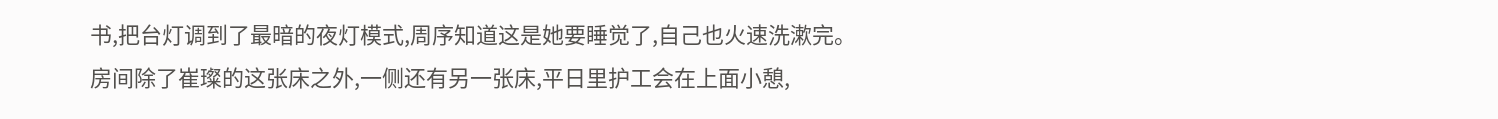书,把台灯调到了最暗的夜灯模式,周序知道这是她要睡觉了,自己也火速洗漱完。
房间除了崔璨的这张床之外,一侧还有另一张床,平日里护工会在上面小憩,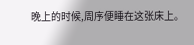晚上的时候,周序便睡在这张床上。